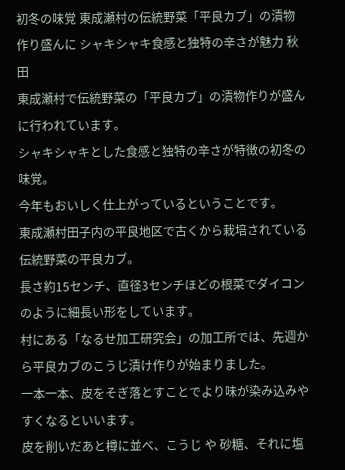初冬の味覚 東成瀬村の伝統野菜「平良カブ」の漬物作り盛んに シャキシャキ食感と独特の辛さが魅力 秋田
東成瀬村で伝統野菜の「平良カブ」の漬物作りが盛んに行われています。
シャキシャキとした食感と独特の辛さが特徴の初冬の味覚。
今年もおいしく仕上がっているということです。
東成瀬村田子内の平良地区で古くから栽培されている伝統野菜の平良カブ。
長さ約15センチ、直径3センチほどの根菜でダイコンのように細長い形をしています。
村にある「なるせ加工研究会」の加工所では、先週から平良カブのこうじ漬け作りが始まりました。
一本一本、皮をそぎ落とすことでより味が染み込みやすくなるといいます。
皮を削いだあと樽に並べ、こうじ や 砂糖、それに塩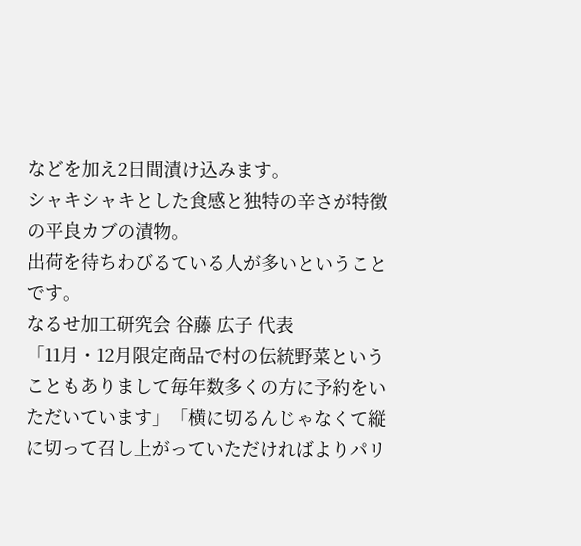などを加え2日間漬け込みます。
シャキシャキとした食感と独特の辛さが特徴の平良カブの漬物。
出荷を待ちわびるている人が多いということです。
なるせ加工研究会 谷藤 広子 代表
「11月・12月限定商品で村の伝統野菜ということもありまして毎年数多くの方に予約をいただいています」「横に切るんじゃなくて縦に切って召し上がっていただければよりパリ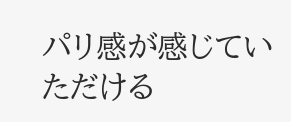パリ感が感じていただける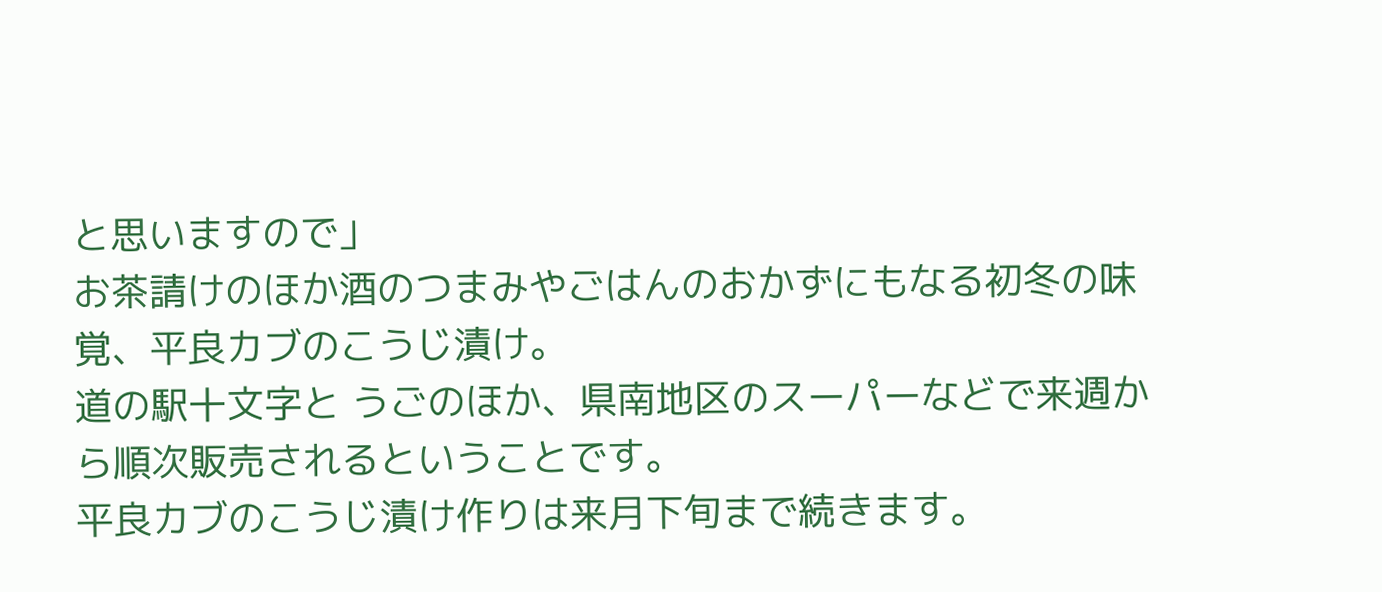と思いますので」
お茶請けのほか酒のつまみやごはんのおかずにもなる初冬の味覚、平良カブのこうじ漬け。
道の駅十文字と うごのほか、県南地区のスーパーなどで来週から順次販売されるということです。
平良カブのこうじ漬け作りは来月下旬まで続きます。